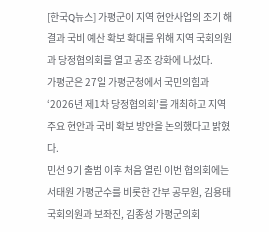[한국Q뉴스] 가평군이 지역 현안사업의 조기 해결과 국비 예산 확보 확대를 위해 지역 국회의원과 당정협의회를 열고 공조 강화에 나섰다.
가평군은 27일 가평군청에서 국민의힘과 ‘2026년 제1차 당정협의회’를 개최하고 지역 주요 현안과 국비 확보 방안을 논의했다고 밝혔다.
민선 9기 출범 이후 처음 열린 이번 협의회에는 서태원 가평군수를 비롯한 간부 공무원, 김용태 국회의원과 보좌진, 김종성 가평군의회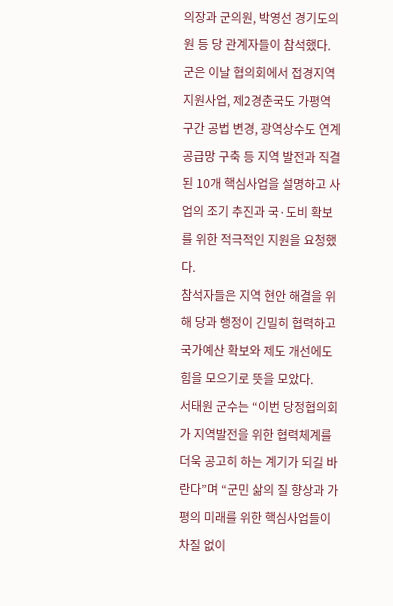의장과 군의원, 박영선 경기도의원 등 당 관계자들이 참석했다.
군은 이날 협의회에서 접경지역 지원사업, 제2경춘국도 가평역 구간 공법 변경, 광역상수도 연계 공급망 구축 등 지역 발전과 직결된 10개 핵심사업을 설명하고 사업의 조기 추진과 국·도비 확보를 위한 적극적인 지원을 요청했다.
참석자들은 지역 현안 해결을 위해 당과 행정이 긴밀히 협력하고 국가예산 확보와 제도 개선에도 힘을 모으기로 뜻을 모았다.
서태원 군수는 “이번 당정협의회가 지역발전을 위한 협력체계를 더욱 공고히 하는 계기가 되길 바란다”며 “군민 삶의 질 향상과 가평의 미래를 위한 핵심사업들이 차질 없이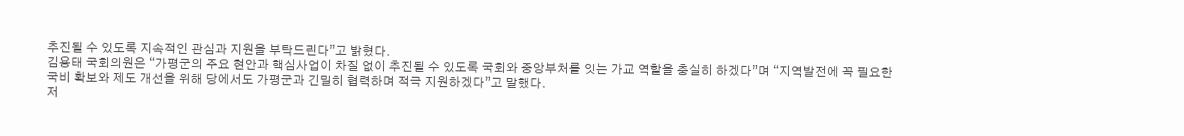추진될 수 있도록 지속적인 관심과 지원을 부탁드린다”고 밝혔다.
김용태 국회의원은 “가평군의 주요 현안과 핵심사업이 차질 없이 추진될 수 있도록 국회와 중앙부처를 잇는 가교 역할을 충실히 하겠다”며 “지역발전에 꼭 필요한 국비 확보와 제도 개선을 위해 당에서도 가평군과 긴밀히 협력하며 적극 지원하겠다”고 말했다.
저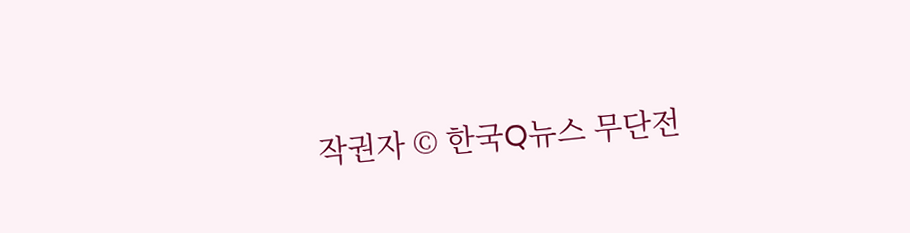작권자 © 한국Q뉴스 무단전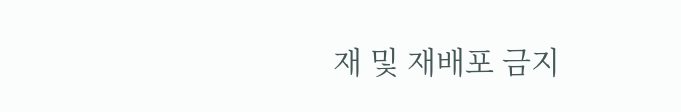재 및 재배포 금지